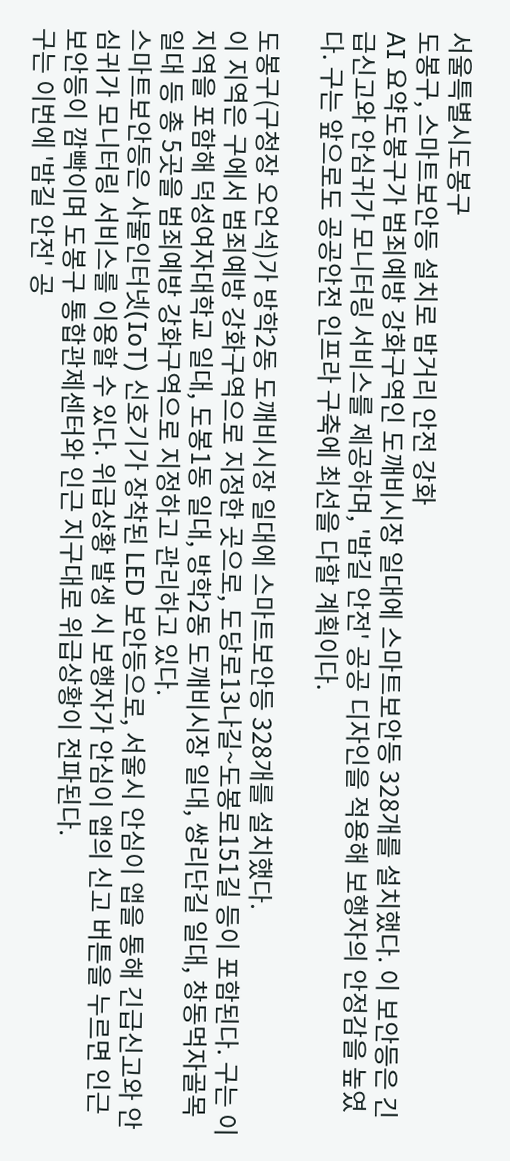서울특별시도봉구
도봉구, 스마트보안등 설치로 밤거리 안전 강화
AI 요약도봉구가 범죄예방 강화구역인 도깨비시장 일대에 스마트보안등 328개를 설치했다. 이 보안등은 긴급신고와 안심귀가 모니터링 서비스를 제공하며, '밤길 안전' 공공 디자인을 적용해 보행자의 안정감을 높였다. 구는 앞으로도 공공안전 인프라 구축에 최선을 다할 계획이다.

도봉구(구청장 오언석)가 방학2동 도깨비시장 일대에 스마트보안등 328개를 설치했다.
이 지역은 구에서 범죄예방 강화구역으로 지정한 곳으로, 도당로13나길~도봉로151길 등이 포함된다. 구는 이 지역을 포함해 덕성여자대학교 일대, 도봉1동 일대, 방학2동 도깨비시장 일대, 쌍리단길 일대, 창동먹자골목 일대 등 총 5곳을 범죄예방 강화구역으로 지정하고 관리하고 있다.
스마트보안등은 사물인터넷(IoT) 신호기가 장착된 LED 보안등으로, 서울시 안심이 앱을 통해 긴급신고와 안심귀가 모니터링 서비스를 이용할 수 있다. 위급상황 발생 시 보행자가 안심이 앱의 신고 버튼을 누르면 인근 보안등이 깜빡이며 도봉구 통합관제센터와 인근 지구대로 위급상황이 전파된다.
구는 이번에 '밤길 안전' 공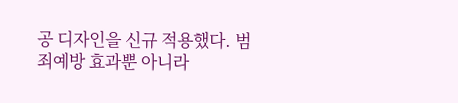공 디자인을 신규 적용했다. 범죄예방 효과뿐 아니라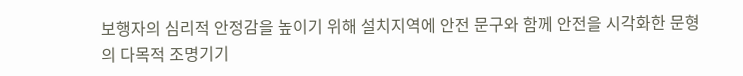보행자의 심리적 안정감을 높이기 위해 설치지역에 안전 문구와 함께 안전을 시각화한 문형의 다목적 조명기기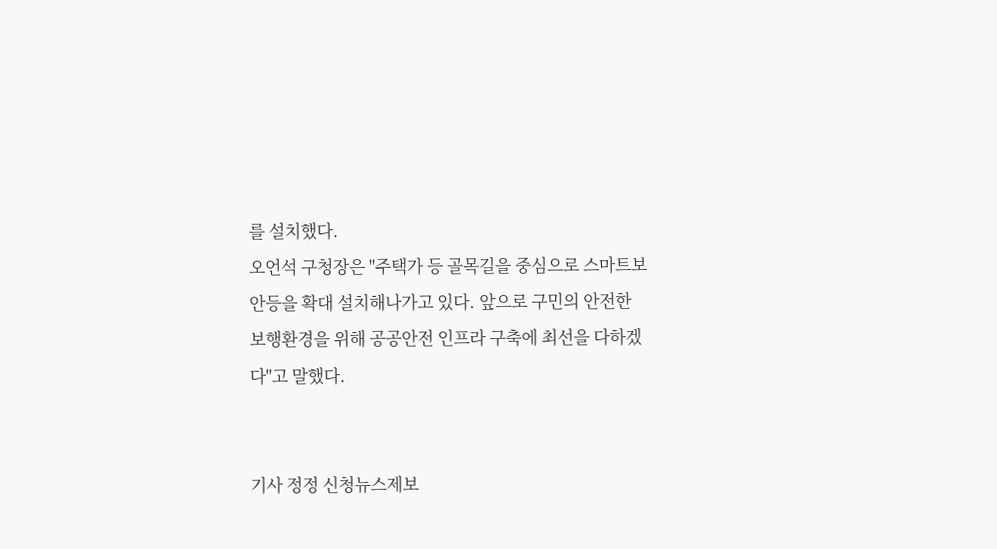를 설치했다.
오언석 구청장은 "주택가 등 골목길을 중심으로 스마트보안등을 확대 설치해나가고 있다. 앞으로 구민의 안전한 보행환경을 위해 공공안전 인프라 구축에 최선을 다하겠다"고 말했다.


기사 정정 신청뉴스제보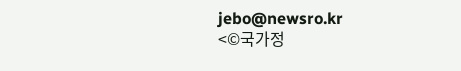jebo@newsro.kr
<©국가정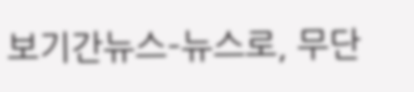보기간뉴스–뉴스로, 무단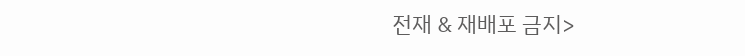전재 & 재배포 금지>